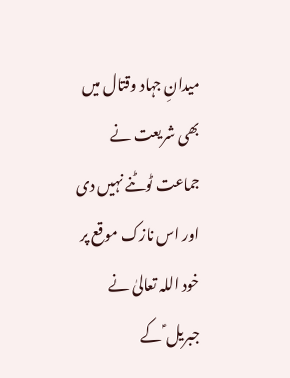میدانِ جہاد وقتال میں بھی شریعت نے جماعت ٹوٹنے نہیں دی اور اس نازک موقع پر خود اللہ تعالیٰ نے جبریل ؑ کے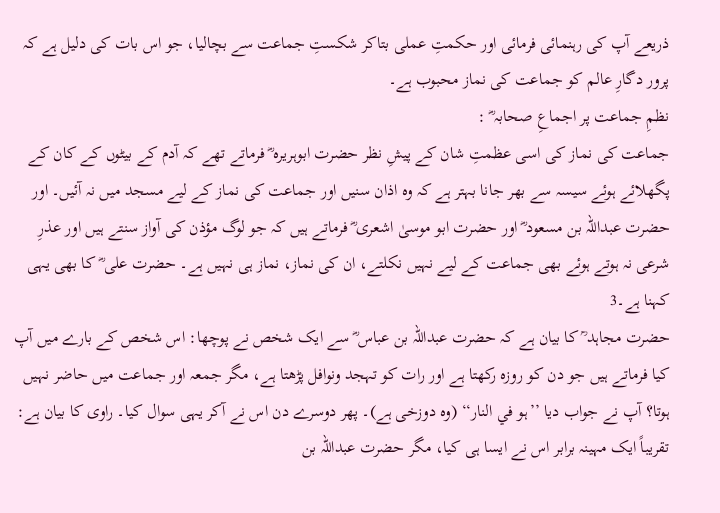ذریعے آپ کی رہنمائی فرمائی اور حکمتِ عملی بتاکر شکستِ جماعت سے بچالیا، جو اس بات کی دلیل ہے کہ پرور دگارِ عالم کو جماعت کی نماز محبوب ہے۔
نظمِ جماعت پر اجماعِ صحابہ ؓ :
جماعت کی نماز کی اسی عظمتِ شان کے پیشِ نظر حضرت ابوہریرہ ؓ فرماتے تھے کہ آدم کے بیٹوں کے کان کے پگھلائے ہوئے سیسہ سے بھر جانا بہتر ہے کہ وہ اذان سنیں اور جماعت کی نماز کے لیے مسجد میں نہ آئیں۔ اور حضرت عبداللہ بن مسعود ؓ اور حضرت ابو موسیٰ اشعری ؓ فرماتے ہیں کہ جو لوگ مؤذن کی آواز سنتے ہیں اور عذرِ شرعی نہ ہوتے ہوئے بھی جماعت کے لیے نہیں نکلتے، ان کی نماز، نماز ہی نہیں ہے۔ حضرت علی ؓ کا بھی یہی کہنا ہے۔3
حضرت مجاہد ؒ کا بیان ہے کہ حضرت عبداللہ بن عباس ؓ سے ایک شخص نے پوچھا: اس شخص کے بارے میں آپ کیا فرماتے ہیں جو دن کو روزہ رکھتا ہے اور رات کو تہجد ونوافل پڑھتا ہے، مگر جمعہ اور جماعت میں حاضر نہیں ہوتا؟ آپ نے جواب دیا ’’ہو في النار‘‘ (وہ دوزخی ہے)۔ پھر دوسرے دن اس نے آکر یہی سوال کیا۔ راوی کا بیان ہے: تقریباً ایک مہینہ برابر اس نے ایسا ہی کیا، مگر حضرت عبداللہ بن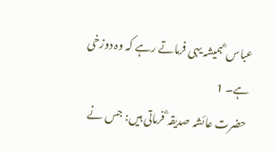عباس ؓ ہمیشہ یہی فرماتے رہے کہ وہ دوزخی ہے۔ 1
حضرت عائشہ صدیقہ ؓ فرماتی ہیں: جس نے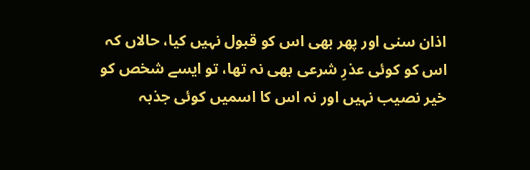اذان سنی اور پھر بھی اس کو قبول نہیں کیا، حالاں کہ اس کو کوئی عذرِ شرعی بھی نہ تھا، تو ایسے شخص کو خیر نصیب نہیں اور نہ اس کا اسمیں کوئی جذبہ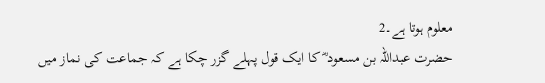معلوم ہوتا ہے۔2
حضرت عبداللہ بن مسعود ؓ کا ایک قول پہلے گزر چکا ہے کہ جماعت کی نماز میں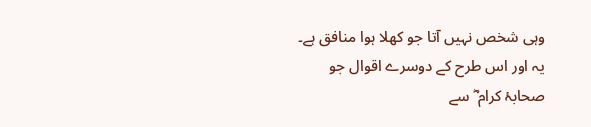وہی شخص نہیں آتا جو کھلا ہوا منافق ہے۔ یہ اور اس طرح کے دوسرے اقوال جو صحابۂ کرام ؓ سے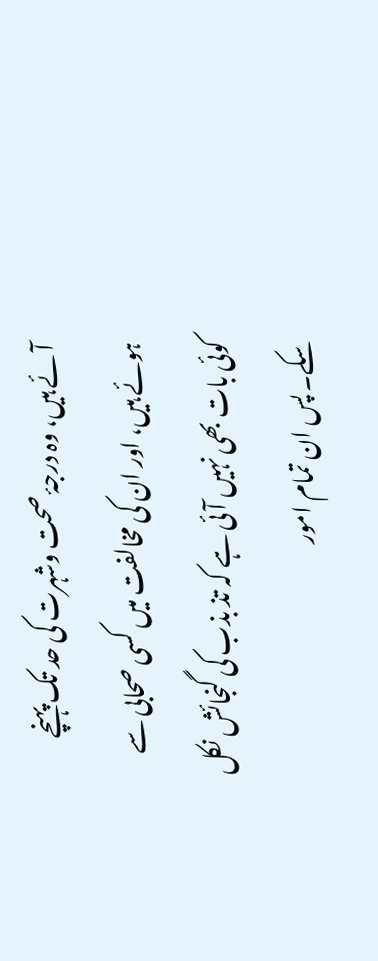آئے ہیں، وہ درجۂ صحت وشہرت کی حد تک پہنچے ہوئے ہیں، اور ان کی مخالفت میں کسی صحابی سے کوئی بات بھی نہیں آئی ہے کہ تذ بذب کی گنجائش نکل سکے۔ پس ان تمام امور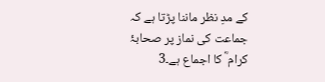کے مدِ نظر ماننا پڑتا ہے کہ جماعت کی نماز پر صحابۂ کرام ؓ کا اجماع ہے۔3